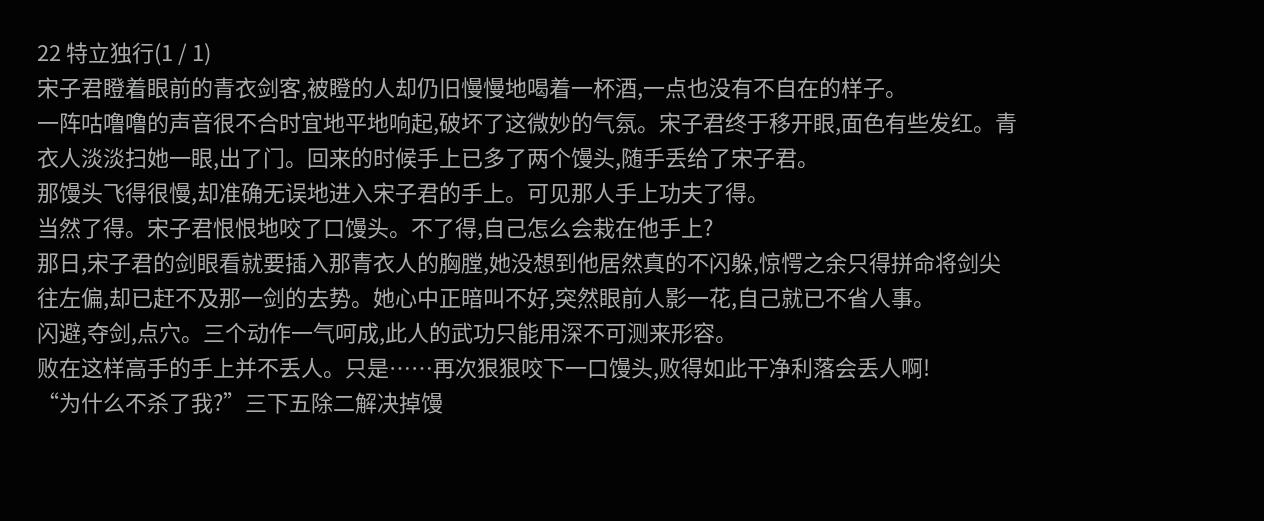22 特立独行(1 / 1)
宋子君瞪着眼前的青衣剑客,被瞪的人却仍旧慢慢地喝着一杯酒,一点也没有不自在的样子。
一阵咕噜噜的声音很不合时宜地平地响起,破坏了这微妙的气氛。宋子君终于移开眼,面色有些发红。青衣人淡淡扫她一眼,出了门。回来的时候手上已多了两个馒头,随手丢给了宋子君。
那馒头飞得很慢,却准确无误地进入宋子君的手上。可见那人手上功夫了得。
当然了得。宋子君恨恨地咬了口馒头。不了得,自己怎么会栽在他手上?
那日,宋子君的剑眼看就要插入那青衣人的胸膛,她没想到他居然真的不闪躲,惊愕之余只得拼命将剑尖往左偏,却已赶不及那一剑的去势。她心中正暗叫不好,突然眼前人影一花,自己就已不省人事。
闪避,夺剑,点穴。三个动作一气呵成,此人的武功只能用深不可测来形容。
败在这样高手的手上并不丢人。只是……再次狠狠咬下一口馒头,败得如此干净利落会丢人啊!
“为什么不杀了我?”三下五除二解决掉馒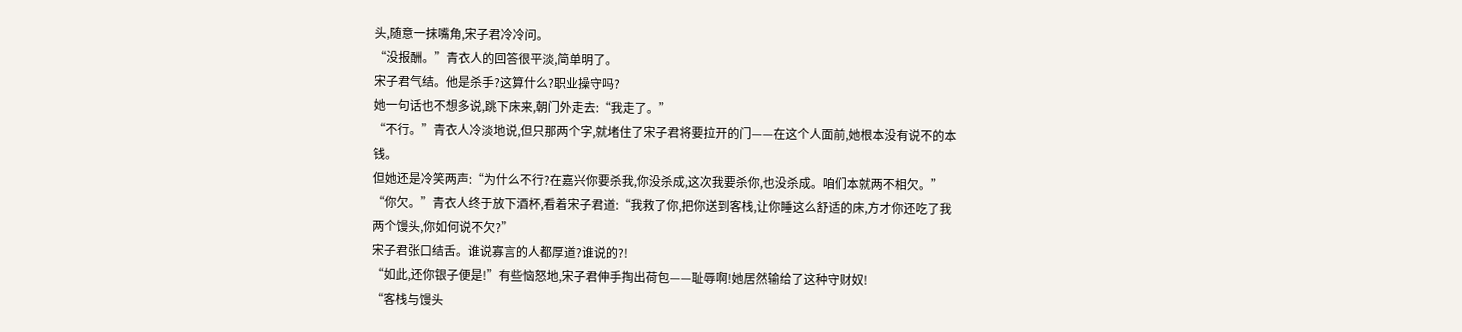头,随意一抹嘴角,宋子君冷冷问。
“没报酬。”青衣人的回答很平淡,简单明了。
宋子君气结。他是杀手?这算什么?职业操守吗?
她一句话也不想多说,跳下床来,朝门外走去:“我走了。”
“不行。”青衣人冷淡地说,但只那两个字,就堵住了宋子君将要拉开的门——在这个人面前,她根本没有说不的本钱。
但她还是冷笑两声:“为什么不行?在嘉兴你要杀我,你没杀成,这次我要杀你,也没杀成。咱们本就两不相欠。”
“你欠。”青衣人终于放下酒杯,看着宋子君道:“我救了你,把你送到客栈,让你睡这么舒适的床,方才你还吃了我两个馒头,你如何说不欠?”
宋子君张口结舌。谁说寡言的人都厚道?谁说的?!
“如此,还你银子便是!”有些恼怒地,宋子君伸手掏出荷包——耻辱啊!她居然输给了这种守财奴!
“客栈与馒头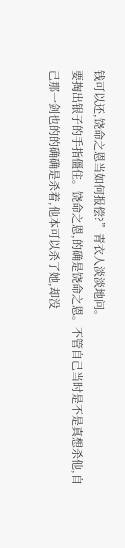钱可以还,饶命之恩当如何报偿?”青衣人淡淡地问。
要掏出银子的手指僵住。饶命之恩,的确是饶命之恩。不管自己当时是不是真想杀他,自己那一剑也的的确确是杀着,他本可以杀了她,却没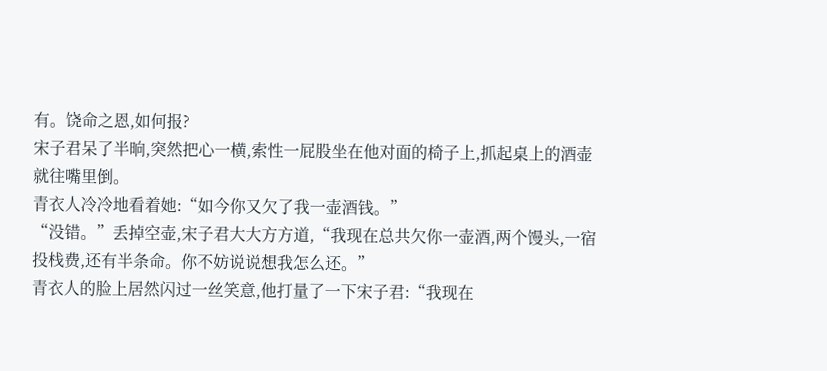有。饶命之恩,如何报?
宋子君呆了半晌,突然把心一横,索性一屁股坐在他对面的椅子上,抓起桌上的酒壶就往嘴里倒。
青衣人冷冷地看着她:“如今你又欠了我一壶酒钱。”
“没错。”丢掉空壶,宋子君大大方方道,“我现在总共欠你一壶酒,两个馒头,一宿投栈费,还有半条命。你不妨说说想我怎么还。”
青衣人的脸上居然闪过一丝笑意,他打量了一下宋子君:“我现在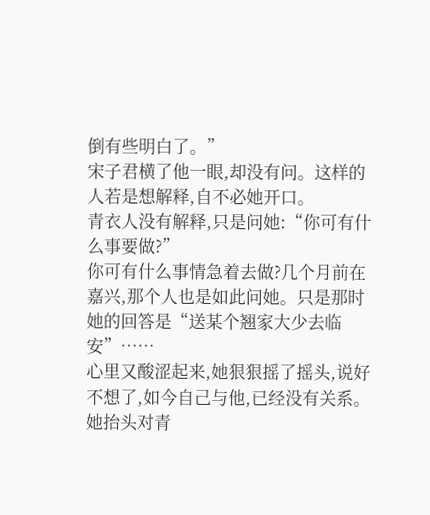倒有些明白了。”
宋子君横了他一眼,却没有问。这样的人若是想解释,自不必她开口。
青衣人没有解释,只是问她:“你可有什么事要做?”
你可有什么事情急着去做?几个月前在嘉兴,那个人也是如此问她。只是那时她的回答是“送某个翘家大少去临安”……
心里又酸涩起来,她狠狠摇了摇头,说好不想了,如今自己与他,已经没有关系。
她抬头对青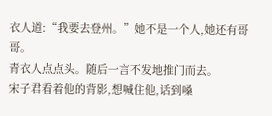衣人道:“我要去登州。”她不是一个人,她还有哥哥。
青衣人点点头。随后一言不发地推门而去。
宋子君看着他的背影,想喊住他,话到嗓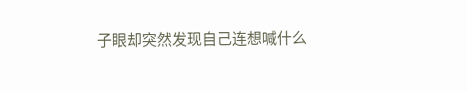子眼却突然发现自己连想喊什么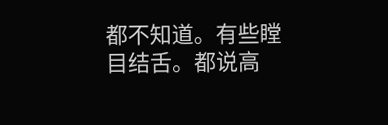都不知道。有些瞠目结舌。都说高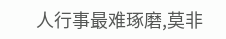人行事最难琢磨,莫非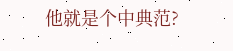他就是个中典范?